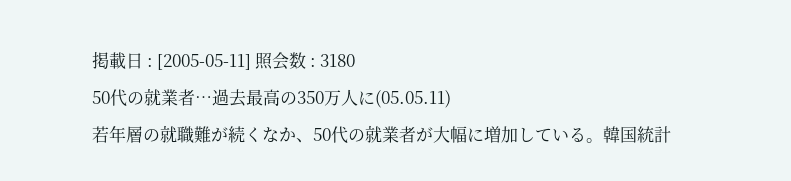掲載日 : [2005-05-11] 照会数 : 3180
50代の就業者…過去最高の350万人に(05.05.11)
若年層の就職難が続くなか、50代の就業者が大幅に増加している。韓国統計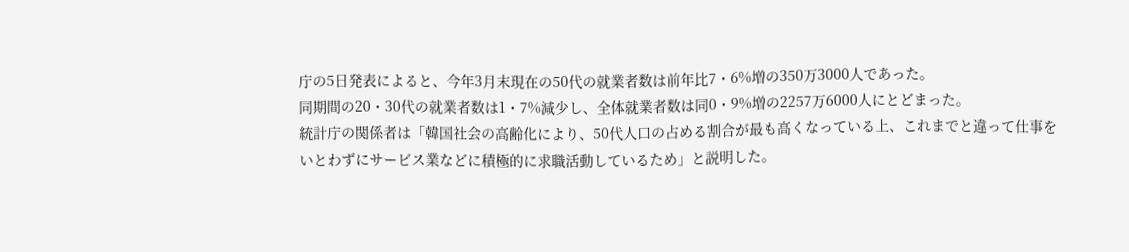庁の5日発表によると、今年3月末現在の50代の就業者数は前年比7・6%増の350万3000人であった。
同期間の20・30代の就業者数は1・7%減少し、全体就業者数は同0・9%増の2257万6000人にとどまった。
統計庁の関係者は「韓国社会の高齢化により、50代人口の占める割合が最も高くなっている上、これまでと違って仕事をいとわずにサービス業などに積極的に求職活動しているため」と説明した。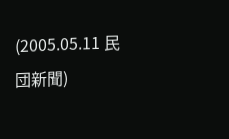(2005.05.11 民団新聞)